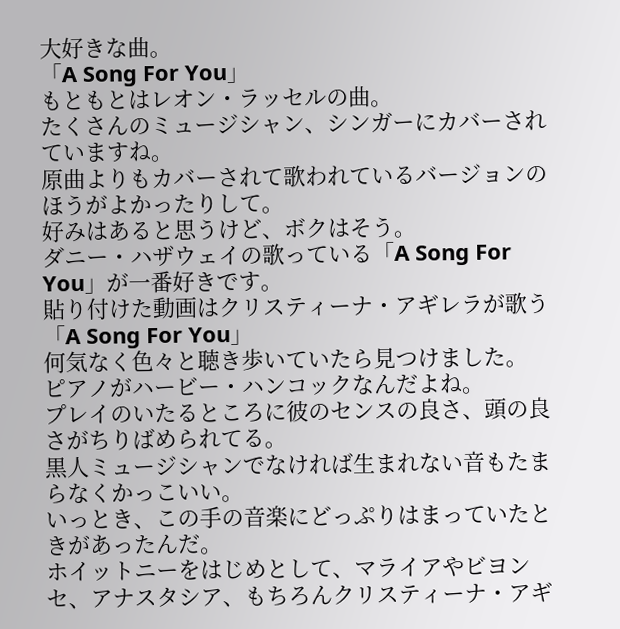大好きな曲。
「A Song For You」
もともとはレオン・ラッセルの曲。
たくさんのミュージシャン、シンガーにカバーされていますね。
原曲よりもカバーされて歌われているバージョンのほうがよかったりして。
好みはあると思うけど、ボクはそう。
ダニー・ハザウェイの歌っている「A Song For You」が一番好きです。
貼り付けた動画はクリスティーナ・アギレラが歌う「A Song For You」
何気なく色々と聴き歩いていたら見つけました。
ピアノがハービー・ハンコックなんだよね。
プレイのいたるところに彼のセンスの良さ、頭の良さがちりばめられてる。
黒人ミュージシャンでなければ生まれない音もたまらなくかっこいい。
いっとき、この手の音楽にどっぷりはまっていたときがあったんだ。
ホイットニーをはじめとして、マライアやビヨンセ、アナスタシア、もちろんクリスティーナ・アギ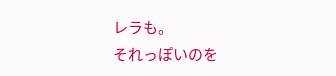レラも。
それっぽいのを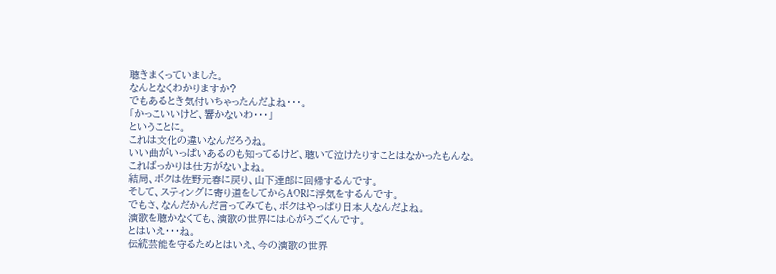聴きまくっていました。
なんとなくわかりますか?
でもあるとき気付いちゃったんだよね・・・。
「かっこいいけど、響かないわ・・・」
ということに。
これは文化の違いなんだろうね。
いい曲がいっぱいあるのも知ってるけど、聴いて泣けたりすことはなかったもんな。
こればっかりは仕方がないよね。
結局、ボクは佐野元春に戻り、山下達郎に回帰するんです。
そして、スティングに寄り道をしてからAORに浮気をするんです。
でもさ、なんだかんだ言ってみても、ボクはやっぱり日本人なんだよね。
演歌を聴かなくても、演歌の世界には心がうごくんです。
とはいえ・・・ね。
伝統芸能を守るためとはいえ、今の演歌の世界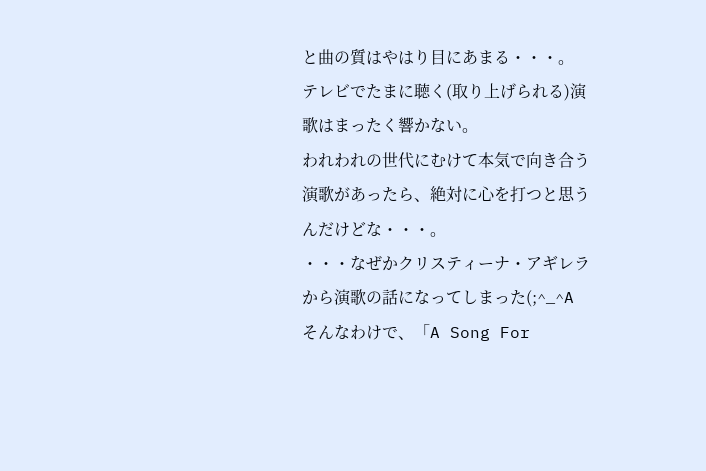と曲の質はやはり目にあまる・・・。
テレビでたまに聴く(取り上げられる)演歌はまったく響かない。
われわれの世代にむけて本気で向き合う演歌があったら、絶対に心を打つと思うんだけどな・・・。
・・・なぜかクリスティーナ・アギレラから演歌の話になってしまった(;^_^A
そんなわけで、「A Song For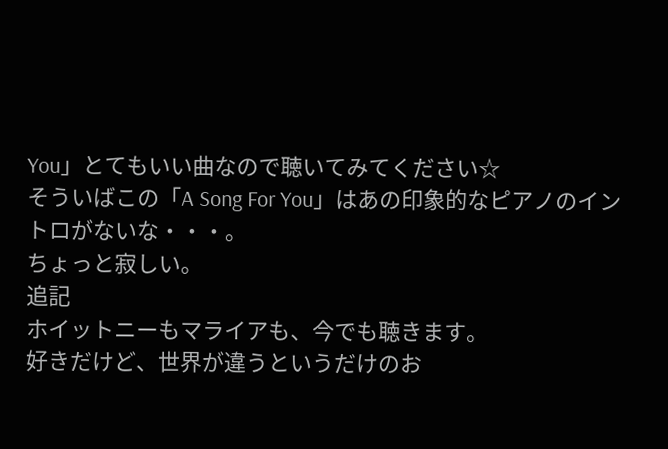You」とてもいい曲なので聴いてみてください☆
そういばこの「A Song For You」はあの印象的なピアノのイントロがないな・・・。
ちょっと寂しい。
追記
ホイットニーもマライアも、今でも聴きます。
好きだけど、世界が違うというだけのお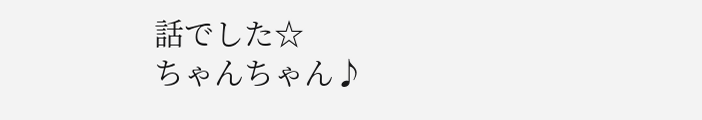話でした☆
ちゃんちゃん♪